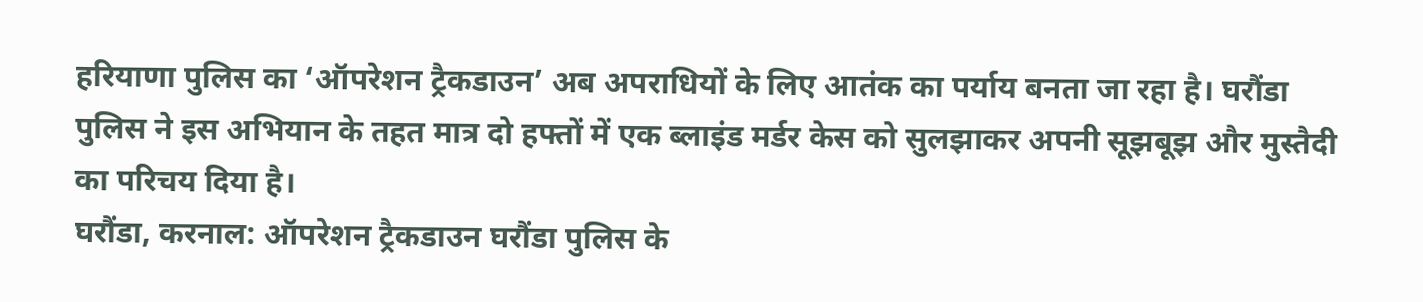हरियाणा पुलिस का ‘ऑपरेशन ट्रैकडाउन’ अब अपराधियों के लिए आतंक का पर्याय बनता जा रहा है। घरौंडा पुलिस ने इस अभियान के तहत मात्र दो हफ्तों में एक ब्लाइंड मर्डर केस को सुलझाकर अपनी सूझबूझ और मुस्तैदी का परिचय दिया है।
घरौंडा, करनाल: ऑपरेशन ट्रैकडाउन घरौंडा पुलिस के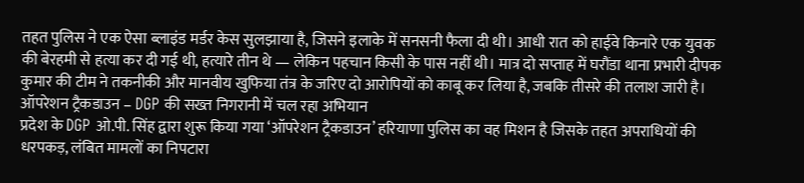तहत पुलिस ने एक ऐसा ब्लाइंड मर्डर केस सुलझाया है, जिसने इलाके में सनसनी फैला दी थी। आधी रात को हाईवे किनारे एक युवक की बेरहमी से हत्या कर दी गई थी, हत्यारे तीन थे — लेकिन पहचान किसी के पास नहीं थी। मात्र दो सप्ताह में घरौंडा थाना प्रभारी दीपक कुमार की टीम ने तकनीकी और मानवीय खुफिया तंत्र के जरिए दो आरोपियों को काबू कर लिया है, जबकि तीसरे की तलाश जारी है।
ऑपरेशन ट्रैकडाउन – DGP की सख्त निगरानी में चल रहा अभियान
प्रदेश के DGP ओ.पी. सिंह द्वारा शुरू किया गया ‘ऑपरेशन ट्रैकडाउन’ हरियाणा पुलिस का वह मिशन है जिसके तहत अपराधियों की धरपकड़, लंबित मामलों का निपटारा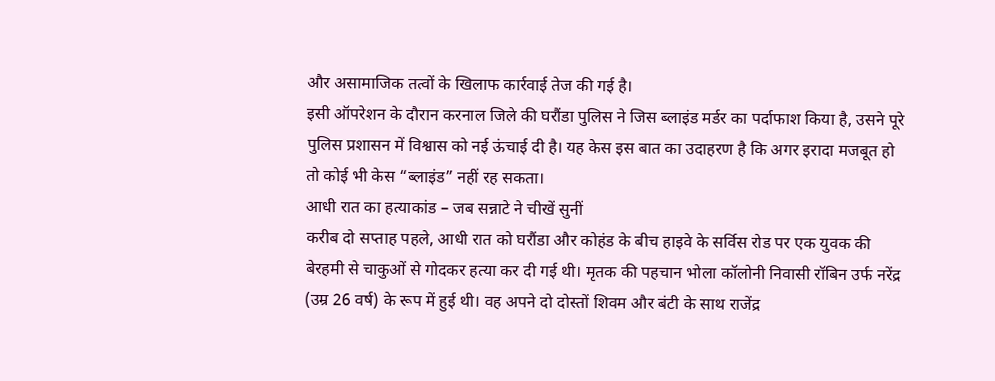और असामाजिक तत्वों के खिलाफ कार्रवाई तेज की गई है।
इसी ऑपरेशन के दौरान करनाल जिले की घरौंडा पुलिस ने जिस ब्लाइंड मर्डर का पर्दाफाश किया है, उसने पूरे पुलिस प्रशासन में विश्वास को नई ऊंचाई दी है। यह केस इस बात का उदाहरण है कि अगर इरादा मजबूत हो तो कोई भी केस “ब्लाइंड” नहीं रह सकता।
आधी रात का हत्याकांड – जब सन्नाटे ने चीखें सुनीं
करीब दो सप्ताह पहले, आधी रात को घरौंडा और कोहंड के बीच हाइवे के सर्विस रोड पर एक युवक की बेरहमी से चाकुओं से गोदकर हत्या कर दी गई थी। मृतक की पहचान भोला कॉलोनी निवासी रॉबिन उर्फ नरेंद्र (उम्र 26 वर्ष) के रूप में हुई थी। वह अपने दो दोस्तों शिवम और बंटी के साथ राजेंद्र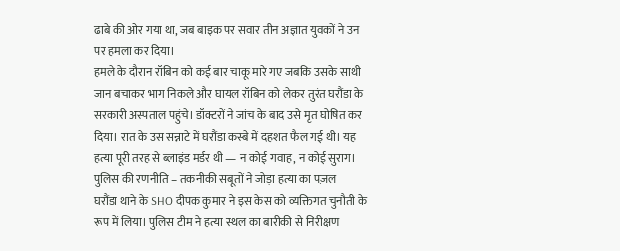ढाबे की ओर गया था, जब बाइक पर सवार तीन अज्ञात युवकों ने उन पर हमला कर दिया।
हमले के दौरान रॉबिन को कई बार चाकू मारे गए जबकि उसके साथी जान बचाकर भाग निकले और घायल रॉबिन को लेकर तुरंत घरौंडा के सरकारी अस्पताल पहुंचे। डॉक्टरों ने जांच के बाद उसे मृत घोषित कर दिया। रात के उस सन्नाटे में घरौंडा कस्बे में दहशत फैल गई थी। यह हत्या पूरी तरह से ब्लाइंड मर्डर थी — न कोई गवाह, न कोई सुराग।
पुलिस की रणनीति – तकनीकी सबूतों ने जोड़ा हत्या का पज़ल
घरौंडा थाने के SHO दीपक कुमार ने इस केस को व्यक्तिगत चुनौती के रूप में लिया। पुलिस टीम ने हत्या स्थल का बारीकी से निरीक्षण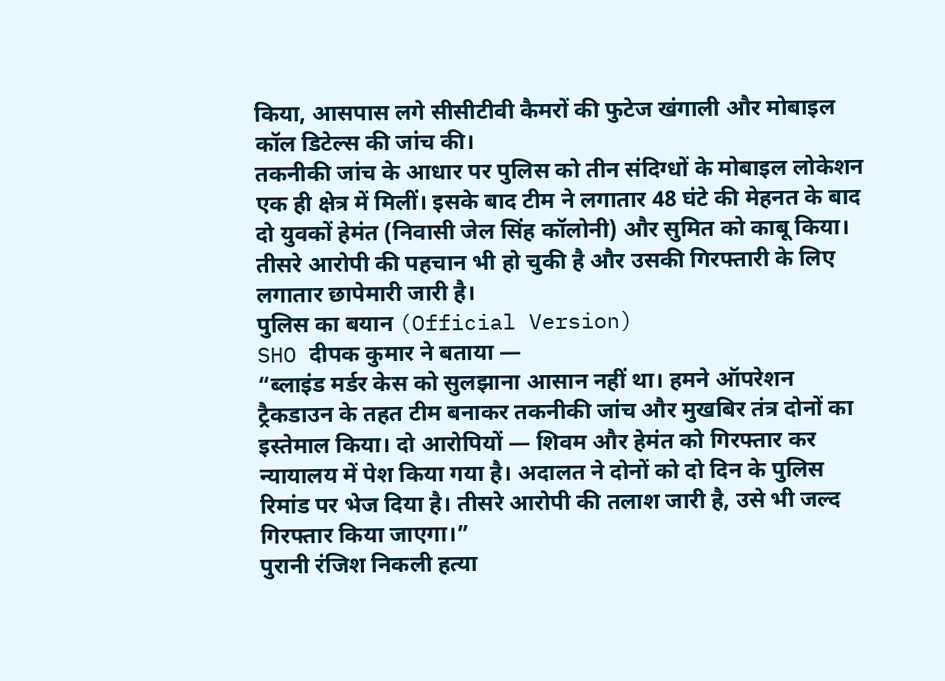किया, आसपास लगे सीसीटीवी कैमरों की फुटेज खंगाली और मोबाइल कॉल डिटेल्स की जांच की।
तकनीकी जांच के आधार पर पुलिस को तीन संदिग्धों के मोबाइल लोकेशन एक ही क्षेत्र में मिलीं। इसके बाद टीम ने लगातार 48 घंटे की मेहनत के बाद दो युवकों हेमंत (निवासी जेल सिंह कॉलोनी) और सुमित को काबू किया। तीसरे आरोपी की पहचान भी हो चुकी है और उसकी गिरफ्तारी के लिए लगातार छापेमारी जारी है।
पुलिस का बयान (Official Version)
SHO दीपक कुमार ने बताया —
“ब्लाइंड मर्डर केस को सुलझाना आसान नहीं था। हमने ऑपरेशन ट्रैकडाउन के तहत टीम बनाकर तकनीकी जांच और मुखबिर तंत्र दोनों का इस्तेमाल किया। दो आरोपियों — शिवम और हेमंत को गिरफ्तार कर न्यायालय में पेश किया गया है। अदालत ने दोनों को दो दिन के पुलिस रिमांड पर भेज दिया है। तीसरे आरोपी की तलाश जारी है, उसे भी जल्द गिरफ्तार किया जाएगा।”
पुरानी रंजिश निकली हत्या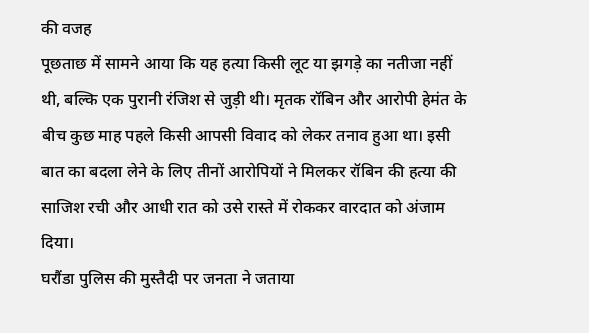की वजह
पूछताछ में सामने आया कि यह हत्या किसी लूट या झगड़े का नतीजा नहीं थी, बल्कि एक पुरानी रंजिश से जुड़ी थी। मृतक रॉबिन और आरोपी हेमंत के बीच कुछ माह पहले किसी आपसी विवाद को लेकर तनाव हुआ था। इसी बात का बदला लेने के लिए तीनों आरोपियों ने मिलकर रॉबिन की हत्या की साजिश रची और आधी रात को उसे रास्ते में रोककर वारदात को अंजाम दिया।
घरौंडा पुलिस की मुस्तैदी पर जनता ने जताया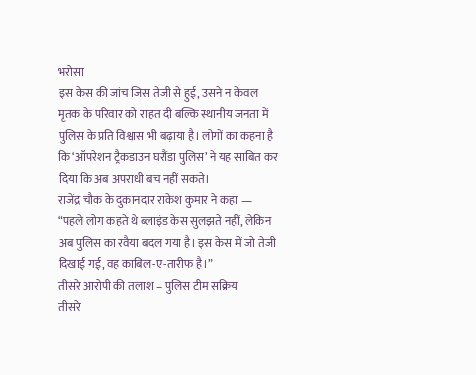भरोसा
इस केस की जांच जिस तेजी से हुई, उसने न केवल मृतक के परिवार को राहत दी बल्कि स्थानीय जनता में पुलिस के प्रति विश्वास भी बढ़ाया है। लोगों का कहना है कि ‘ऑपरेशन ट्रैकडाउन घरौंडा पुलिस’ ने यह साबित कर दिया कि अब अपराधी बच नहीं सकते।
राजेंद्र चौक के दुकानदार राकेश कुमार ने कहा —
“पहले लोग कहते थे ब्लाइंड केस सुलझते नहीं, लेकिन अब पुलिस का रवैया बदल गया है। इस केस में जो तेजी दिखाई गई, वह काबिल-ए-तारीफ है।”
तीसरे आरोपी की तलाश – पुलिस टीम सक्रिय
तीसरे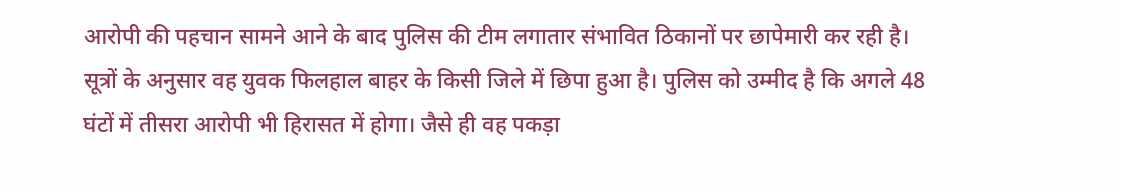आरोपी की पहचान सामने आने के बाद पुलिस की टीम लगातार संभावित ठिकानों पर छापेमारी कर रही है। सूत्रों के अनुसार वह युवक फिलहाल बाहर के किसी जिले में छिपा हुआ है। पुलिस को उम्मीद है कि अगले 48 घंटों में तीसरा आरोपी भी हिरासत में होगा। जैसे ही वह पकड़ा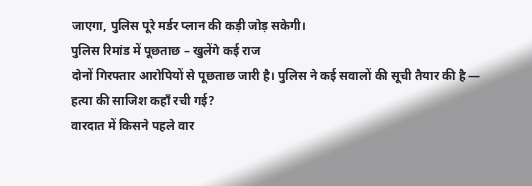जाएगा, पुलिस पूरे मर्डर प्लान की कड़ी जोड़ सकेगी।
पुलिस रिमांड में पूछताछ – खुलेंगे कई राज
दोनों गिरफ्तार आरोपियों से पूछताछ जारी है। पुलिस ने कई सवालों की सूची तैयार की है —
हत्या की साजिश कहाँ रची गई?
वारदात में किसने पहले वार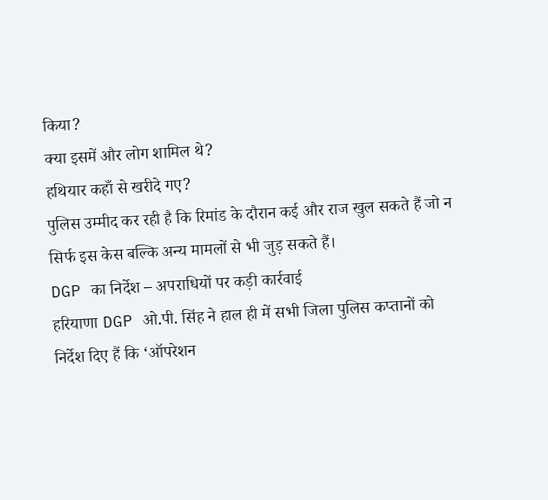किया?
क्या इसमें और लोग शामिल थे?
हथियार कहाँ से खरीदे गए?
पुलिस उम्मीद कर रही है कि रिमांड के दौरान कई और राज खुल सकते हैं जो न सिर्फ इस केस बल्कि अन्य मामलों से भी जुड़ सकते हैं।
DGP का निर्देश – अपराधियों पर कड़ी कार्रवाई
हरियाणा DGP ओ.पी. सिंह ने हाल ही में सभी जिला पुलिस कप्तानों को निर्देश दिए हैं कि ‘ऑपरेशन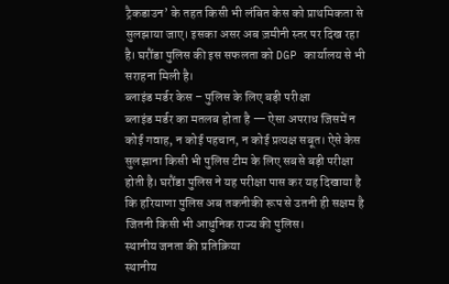ट्रैकडाउन’ के तहत किसी भी लंबित केस को प्राथमिकता से सुलझाया जाए। इसका असर अब ज़मीनी स्तर पर दिख रहा है। घरौंडा पुलिस की इस सफलता को DGP कार्यालय से भी सराहना मिली है।
ब्लाइंड मर्डर केस – पुलिस के लिए बड़ी परीक्षा
ब्लाइंड मर्डर का मतलब होता है — ऐसा अपराध जिसमें न कोई गवाह, न कोई पहचान, न कोई प्रत्यक्ष सबूत। ऐसे केस सुलझाना किसी भी पुलिस टीम के लिए सबसे बड़ी परीक्षा होती है। घरौंडा पुलिस ने यह परीक्षा पास कर यह दिखाया है कि हरियाणा पुलिस अब तकनीकी रूप से उतनी ही सक्षम है जितनी किसी भी आधुनिक राज्य की पुलिस।
स्थानीय जनता की प्रतिक्रिया
स्थानीय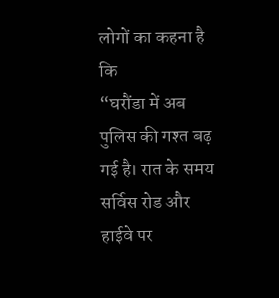लोगों का कहना है कि
“घरौंडा में अब पुलिस की गश्त बढ़ गई है। रात के समय सर्विस रोड और हाईवे पर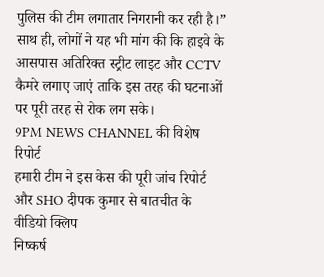पुलिस की टीम लगातार निगरानी कर रही है।”
साथ ही, लोगों ने यह भी मांग की कि हाइवे के आसपास अतिरिक्त स्ट्रीट लाइट और CCTV कैमरे लगाए जाएं ताकि इस तरह की घटनाओं पर पूरी तरह से रोक लग सके।
9PM NEWS CHANNEL की विशेष रिपोर्ट
हमारी टीम ने इस केस की पूरी जांच रिपोर्ट और SHO दीपक कुमार से बातचीत के वीडियो क्लिप
निष्कर्ष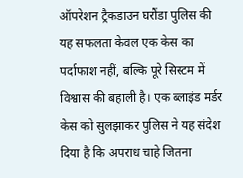ऑपरेशन ट्रैकडाउन घरौंडा पुलिस की यह सफलता केवल एक केस का पर्दाफाश नहीं, बल्कि पूरे सिस्टम में विश्वास की बहाली है। एक ब्लाइंड मर्डर केस को सुलझाकर पुलिस ने यह संदेश दिया है कि अपराध चाहे जितना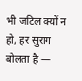भी जटिल क्यों न हो, हर सुराग बोलता है —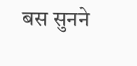बस सुनने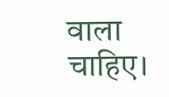वाला चाहिए।